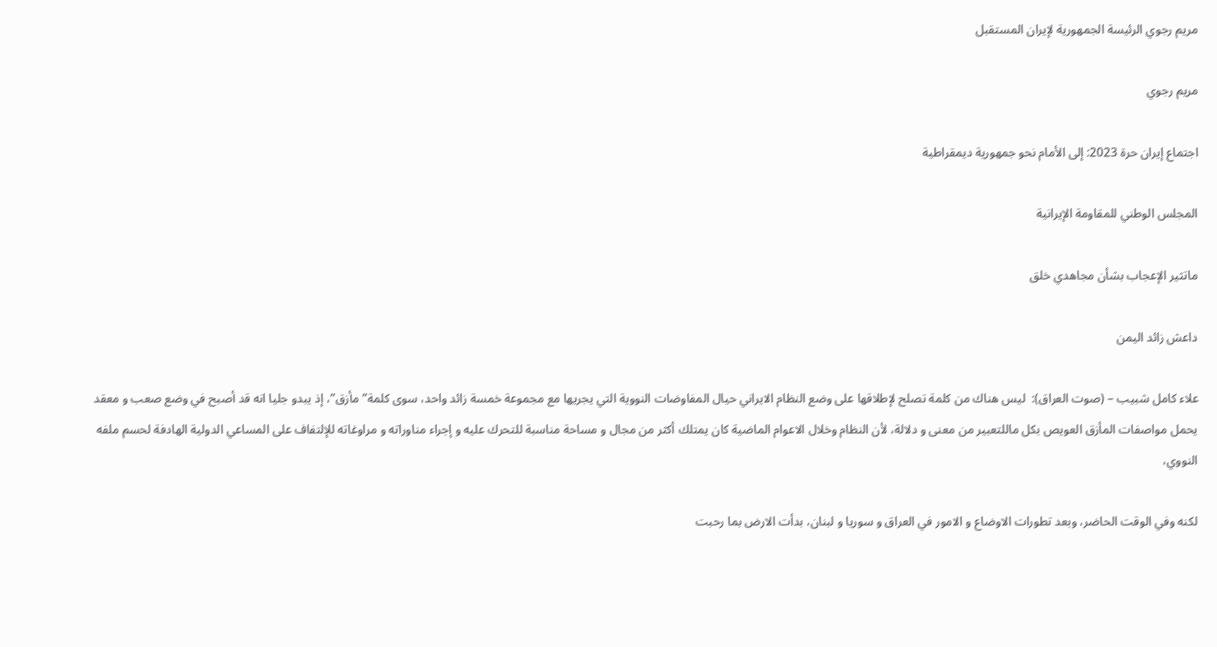مريم رجوي الرئيسة الجمهورية لإيران المستقبل

مريم رجوي

اجتماع إيران حرة 2023: إلى الأمام نحو جمهورية ديمقراطية

المجلس الوطني للمقاومة الإيرانية

ماتثير الإعجاب بشأن مجاهدي خلق

داعش زائد اليمن

علاء کامل شبيب – (صوت العراق):  ليس هناك من کلمة تصلح لإطلاقها على وضع النظام الايراني حيال المفاوضات النووية التي يجريها مع مجموعة خمسة زائد واحد، سوى کلمة”مأزق”، إذ يبدو جليا انه قد أصبح في وضع صعب و معقد يحمل مواصفات المأزق العويص بکل ماللتعبير من معنى و دلالة، لأن النظام وخلال الاعوام الماضية کان يمتلك أکثر من مجال و مساحة مناسبة للتحرك عليه و إجراء مناوراته و مراوغاته للإلتفاف على المساعي الدولية الهادفة لحسم ملفه النووي،

لکنه وفي الوقت الحاضر، وبعد تطورات الاوضاع و الامور في العراق و سوريا و لبنان، بدأت الارض بما رحبت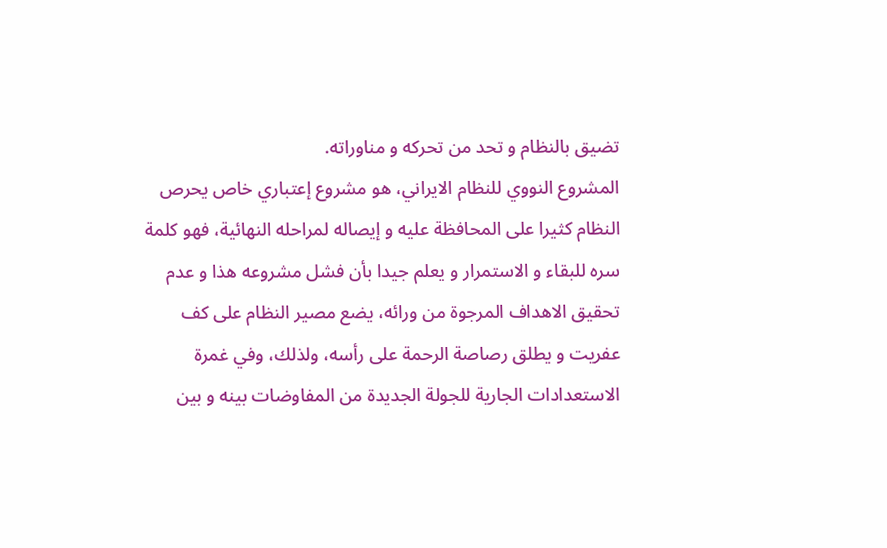تضيق بالنظام و تحد من تحرکه و مناوراته.
المشروع النووي للنظام الايراني، هو مشروع إعتباري خاص يحرص النظام کثيرا على المحافظة عليه و إيصاله لمراحله النهائية، فهو کلمة سره للبقاء و الاستمرار و يعلم جيدا بأن فشل مشروعه هذا و عدم تحقيق الاهداف المرجوة من ورائه، يضع مصير النظام على کف عفريت و يطلق رصاصة الرحمة على رأسه، ولذلك، وفي غمرة الاستعدادات الجارية للجولة الجديدة من المفاوضات بينه و بين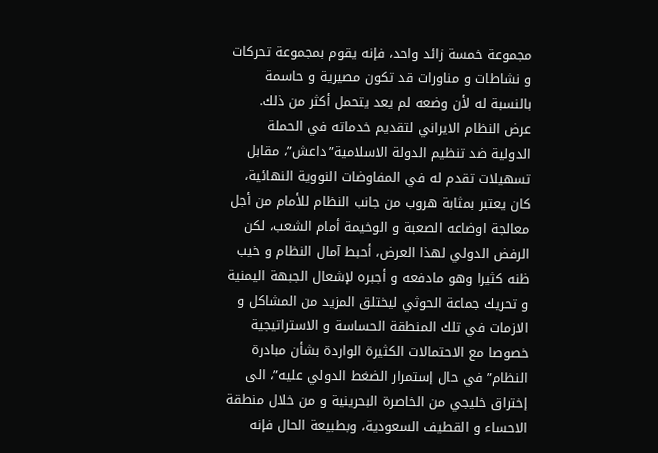مجموعة خمسة زائد واحد، فإنه يقوم بمجموعة تحرکات و نشاطات و مناورات قد تکون مصيرية و حاسمة بالنسبة له لأن وضعه لم يعد يتحمل أکثر من ذلك.
عرض النظام الايراني لتقديم خدماته في الحملة الدولية ضد تنظيم الدولة الاسلامية”داعش”، مقابل تسهيلات تقدم له في المفاوضات النووية النهائية، کان يعتبر بمثابة هروب من جانب النظام للأمام من أجل معالجة اوضاعه الصعبة و الوخيمة أمام الشعب، لکن الرفض الدولي لهذا العرض، أحبط آمال النظام و خيب ظنه کثيرا وهو مادفعه و أجبره لإشعال الجبهة اليمنية و تحريك جماعة الحوثي ليختلق المزيد من المشاکل و الازمات في تلك المنطقة الحساسة و الاستراتيجية خصوصا مع الاحتمالات الکثيرة الواردة بشأن مبادرة النظام”في حال إستمرار الضغط الدولي عليه”، الى إختراق خليجي من الخاصرة البحرينية و من خلال منطقة الاحساء و القطيف السعودية، وبطبيعة الحال فإنه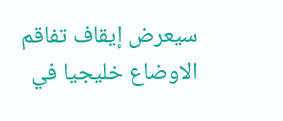سيعرض إيقاف تفاقم الاوضاع خليجيا في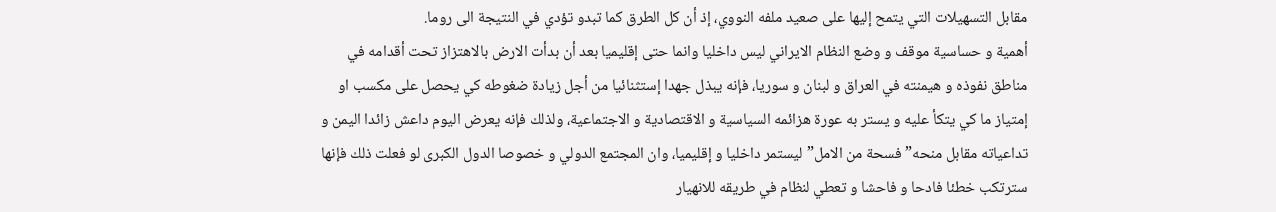مقابل التسهيلات التي يتمح إليها على صعيد ملفه النووي، إذ أن کل الطرق کما تبدو تؤدي في النتيجة الى روما.
أهمية و حساسية موقف و وضع النظام الايراني ليس داخليا وانما حتى إقليميا بعد أن بدأت الارض بالاهتزاز تحت أقدامه في مناطق نفوذه و هيمنته في العراق و لبنان و سوريا، فإنه يبذل جهدا إستثنائيا من أجل زيادة ضغوطه کي يحصل على مکسب او إمتياز ما کي يتکأ عليه و يستر به عورة هزائمه السياسية و الاقتصادية و الاجتماعية، ولذلك فإنه يعرض اليوم داعش زائدا اليمن و تداعياته مقابل منحه”فسحة من الامل”ليستمر داخليا و إقليميا، وان المجتمع الدولي و خصوصا الدول الکبرى لو فعلت ذلك فإنها سترتکب خطئا فادحا و فاحشا و تعطي لنظام في طريقه للانهيار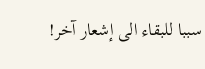سببا للبقاء الى إشعار آخر!